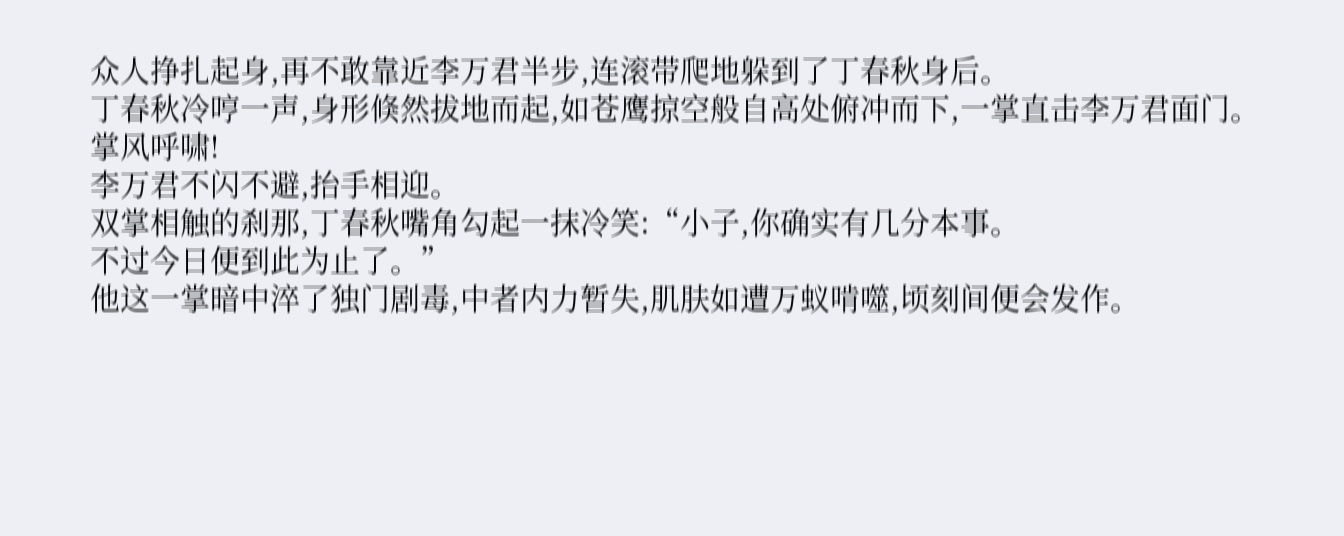众人挣扎起身,再不敢靠近李万君半步,连滚带爬地躲到了丁春秋身后。
丁春秋冷哼一声,身形倏然拔地而起,如苍鹰掠空般自高处俯冲而下,一掌直击李万君面门。
掌风呼啸!
李万君不闪不避,抬手相迎。
双掌相触的刹那,丁春秋嘴角勾起一抹冷笑:“小子,你确实有几分本事。
不过今日便到此为止了。”
他这一掌暗中淬了独门剧毒,中者内力暂失,肌肤如遭万蚁啃噬,顷刻间便会发作。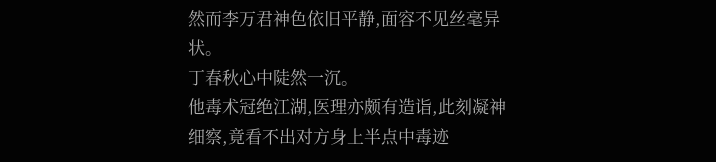然而李万君神色依旧平静,面容不见丝毫异状。
丁春秋心中陡然一沉。
他毒术冠绝江湖,医理亦颇有造诣,此刻凝神细察,竟看不出对方身上半点中毒迹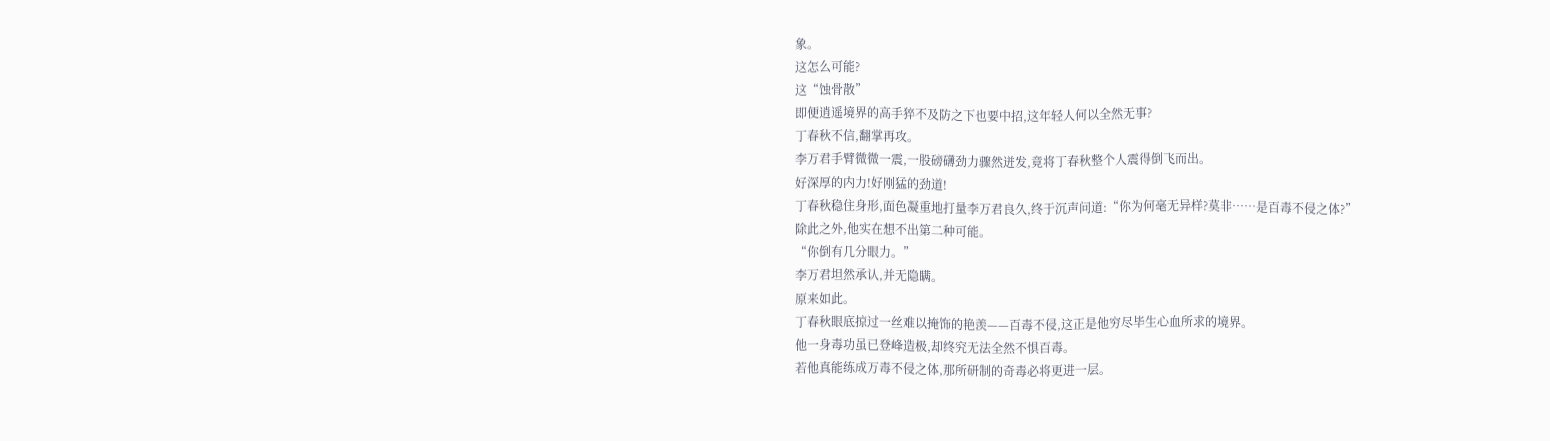象。
这怎么可能?
这“蚀骨散”
即便逍遥境界的高手猝不及防之下也要中招,这年轻人何以全然无事?
丁春秋不信,翻掌再攻。
李万君手臂微微一震,一股磅礴劲力骤然迸发,竟将丁春秋整个人震得倒飞而出。
好深厚的内力!好刚猛的劲道!
丁春秋稳住身形,面色凝重地打量李万君良久,终于沉声问道:“你为何毫无异样?莫非……是百毒不侵之体?”
除此之外,他实在想不出第二种可能。
“你倒有几分眼力。”
李万君坦然承认,并无隐瞒。
原来如此。
丁春秋眼底掠过一丝难以掩饰的艳羡——百毒不侵,这正是他穷尽毕生心血所求的境界。
他一身毒功虽已登峰造极,却终究无法全然不惧百毒。
若他真能练成万毒不侵之体,那所研制的奇毒必将更进一层。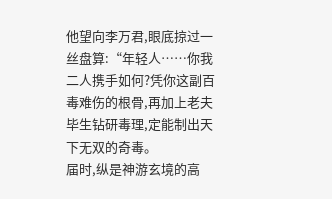他望向李万君,眼底掠过一丝盘算:“年轻人……你我二人携手如何?凭你这副百毒难伤的根骨,再加上老夫毕生钻研毒理,定能制出天下无双的奇毒。
届时,纵是神游玄境的高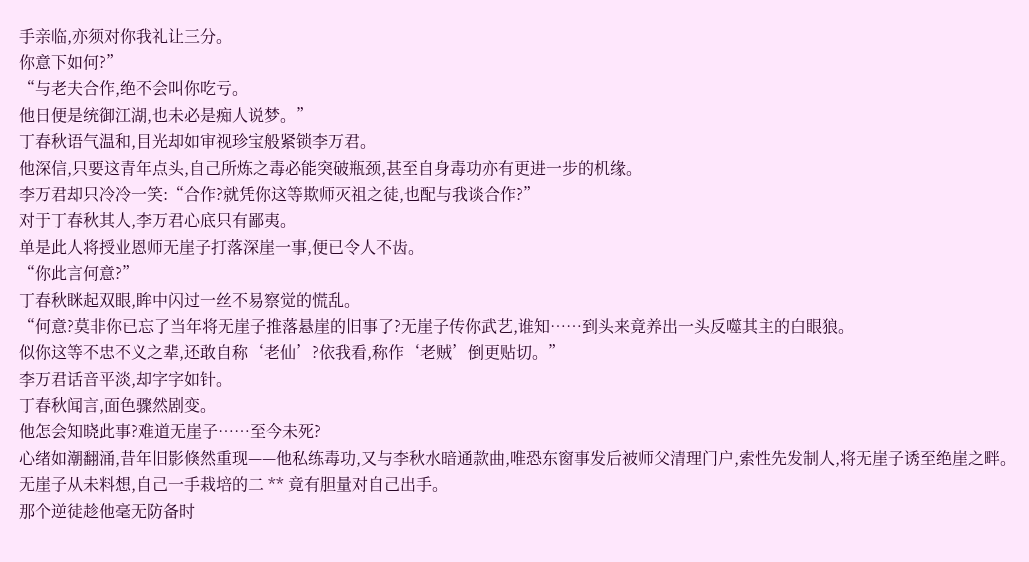手亲临,亦须对你我礼让三分。
你意下如何?”
“与老夫合作,绝不会叫你吃亏。
他日便是统御江湖,也未必是痴人说梦。”
丁春秋语气温和,目光却如审视珍宝般紧锁李万君。
他深信,只要这青年点头,自己所炼之毒必能突破瓶颈,甚至自身毒功亦有更进一步的机缘。
李万君却只冷冷一笑:“合作?就凭你这等欺师灭祖之徒,也配与我谈合作?”
对于丁春秋其人,李万君心底只有鄙夷。
单是此人将授业恩师无崖子打落深崖一事,便已令人不齿。
“你此言何意?”
丁春秋眯起双眼,眸中闪过一丝不易察觉的慌乱。
“何意?莫非你已忘了当年将无崖子推落悬崖的旧事了?无崖子传你武艺,谁知……到头来竟养出一头反噬其主的白眼狼。
似你这等不忠不义之辈,还敢自称‘老仙’?依我看,称作‘老贼’倒更贴切。”
李万君话音平淡,却字字如针。
丁春秋闻言,面色骤然剧变。
他怎会知晓此事?难道无崖子……至今未死?
心绪如潮翻涌,昔年旧影倏然重现——他私练毒功,又与李秋水暗通款曲,唯恐东窗事发后被师父清理门户,索性先发制人,将无崖子诱至绝崖之畔。
无崖子从未料想,自己一手栽培的二 ** 竟有胆量对自己出手。
那个逆徒趁他毫无防备时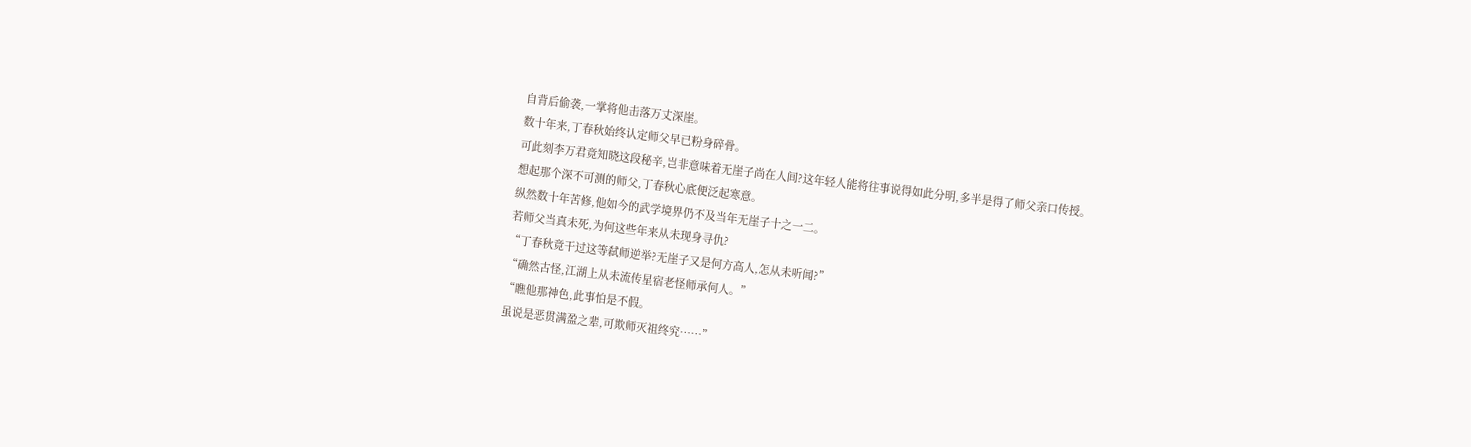自背后偷袭,一掌将他击落万丈深崖。
数十年来,丁春秋始终认定师父早已粉身碎骨。
可此刻李万君竟知晓这段秘辛,岂非意味着无崖子尚在人间?这年轻人能将往事说得如此分明,多半是得了师父亲口传授。
想起那个深不可测的师父,丁春秋心底便泛起寒意。
纵然数十年苦修,他如今的武学境界仍不及当年无崖子十之一二。
若师父当真未死,为何这些年来从未现身寻仇?
“丁春秋竟干过这等弑师逆举?无崖子又是何方高人,怎从未听闻?”
“确然古怪,江湖上从未流传星宿老怪师承何人。”
“瞧他那神色,此事怕是不假。
虽说是恶贯满盈之辈,可欺师灭祖终究……”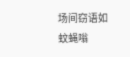场间窃语如蚊蝇嗡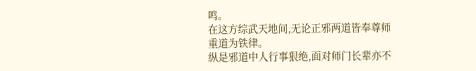鸣。
在这方综武天地间,无论正邪两道皆奉尊师重道为铁律。
纵是邪道中人行事狠绝,面对师门长辈亦不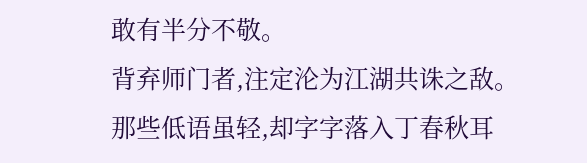敢有半分不敬。
背弃师门者,注定沦为江湖共诛之敌。
那些低语虽轻,却字字落入丁春秋耳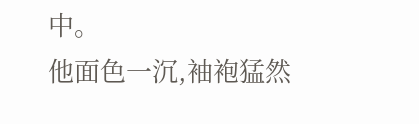中。
他面色一沉,袖袍猛然